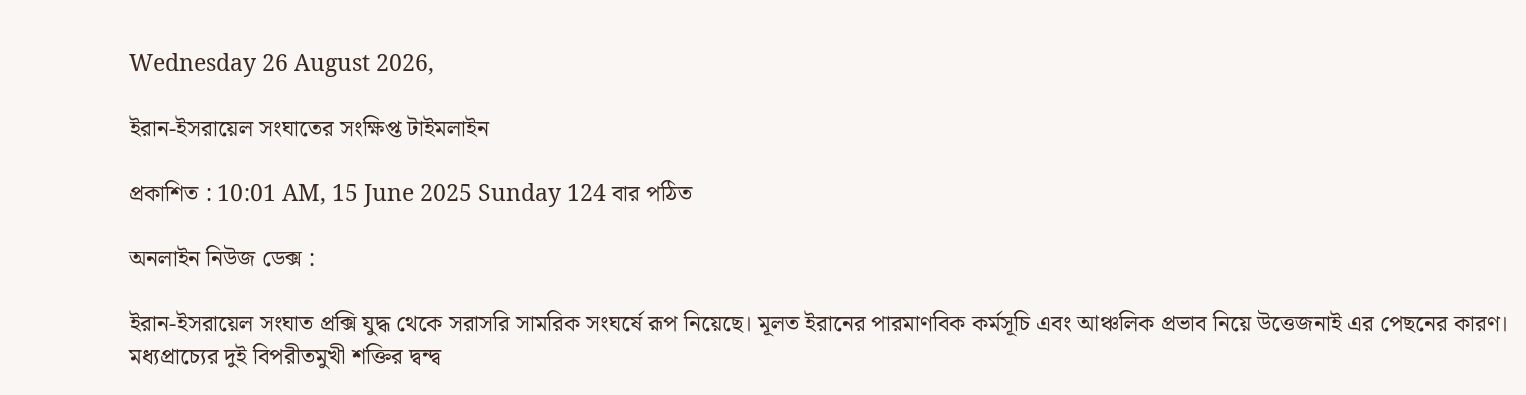Wednesday 26 August 2026,

ইরান-ইসরায়েল সংঘাতের সংক্ষিপ্ত টাইমলাইন

প্রকাশিত : 10:01 AM, 15 June 2025 Sunday 124 বার পঠিত

অনলাইন নিউজ ডেক্স :

ইরান-ইসরায়েল সংঘাত প্রক্সি যুদ্ধ থেকে সরাসরি সামরিক সংঘর্ষে রূপ নিয়েছে। মূলত ইরানের পারমাণবিক কর্মসূচি এবং আঞ্চলিক প্রভাব নিয়ে উত্তেজনাই এর পেছনের কারণ। মধ্যপ্রাচ্যের দুই বিপরীতমুখী শক্তির দ্বন্দ্ব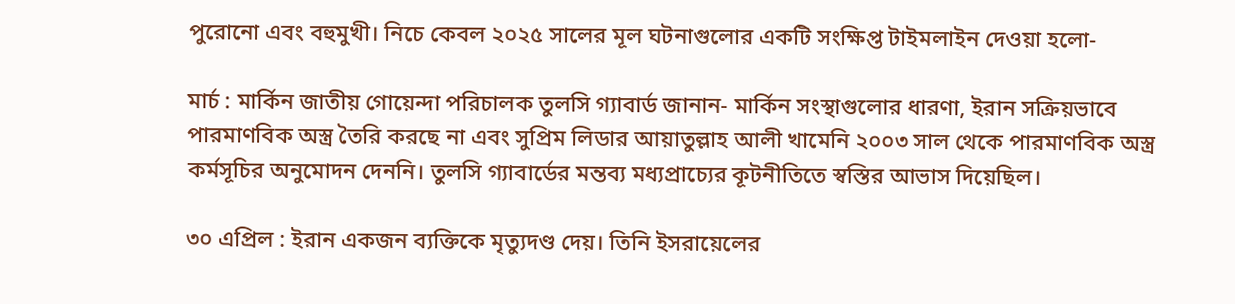পুরোনো এবং বহুমুখী। নিচে কেবল ২০২৫ সালের মূল ঘটনাগুলোর একটি সংক্ষিপ্ত টাইমলাইন দেওয়া হলো-

মার্চ : মার্কিন জাতীয় গোয়েন্দা পরিচালক তুলসি গ্যাবার্ড জানান- মার্কিন সংস্থাগুলোর ধারণা, ইরান সক্রিয়ভাবে পারমাণবিক অস্ত্র তৈরি করছে না এবং সুপ্রিম লিডার আয়াতুল্লাহ আলী খামেনি ২০০৩ সাল থেকে পারমাণবিক অস্ত্র কর্মসূচির অনুমোদন দেননি। তুলসি গ্যাবার্ডের মন্তব্য মধ্যপ্রাচ্যের কূটনীতিতে স্বস্তির আভাস দিয়েছিল।

৩০ এপ্রিল : ইরান একজন ব্যক্তিকে মৃত্যুদণ্ড দেয়। তিনি ইসরায়েলের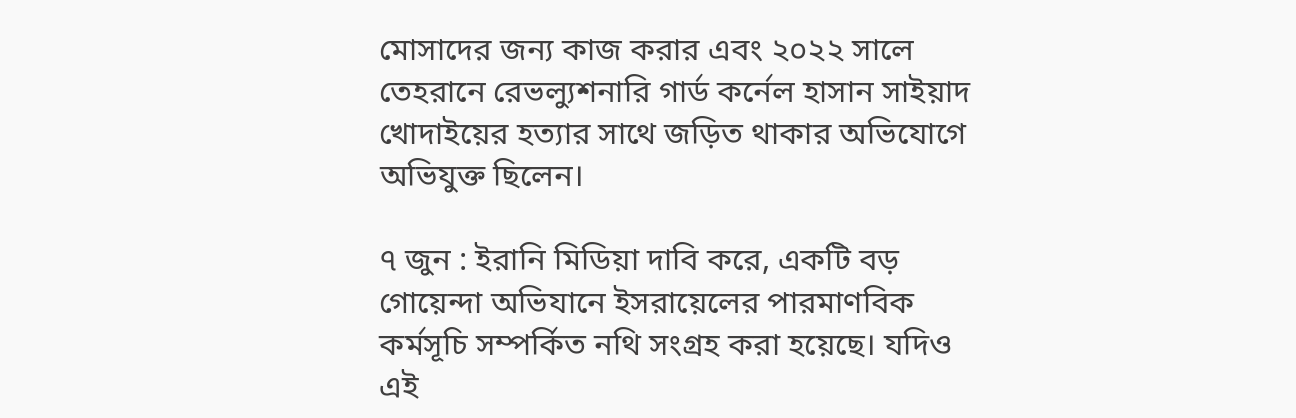মোসাদের জন্য কাজ করার এবং ২০২২ সালে তেহরানে রেভল্যুশনারি গার্ড কর্নেল হাসান সাইয়াদ খোদাইয়ের হত্যার সাথে জড়িত থাকার অভিযোগে অভিযুক্ত ছিলেন।

৭ জুন : ইরানি মিডিয়া দাবি করে, একটি বড় গোয়েন্দা অভিযানে ইসরায়েলের পারমাণবিক কর্মসূচি সম্পর্কিত নথি সংগ্রহ করা হয়েছে। যদিও এই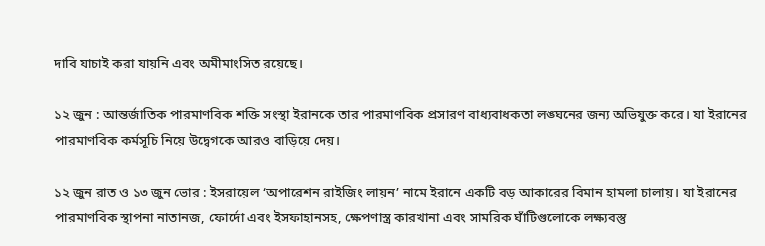দাবি যাচাই করা যায়নি এবং অমীমাংসিত রয়েছে।

১২ জুন : আন্তর্জাতিক পারমাণবিক শক্তি সংস্থা ইরানকে তার পারমাণবিক প্রসারণ বাধ্যবাধকতা লঙ্ঘনের জন্য অভিযুক্ত করে। যা ইরানের পারমাণবিক কর্মসূচি নিয়ে উদ্বেগকে আরও বাড়িয়ে দেয়।

১২ জুন রাত ও ১৩ জুন ভোর : ইসরায়েল ‘অপারেশন রাইজিং লায়ন’ নামে ইরানে একটি বড় আকারের বিমান হামলা চালায়। যা ইরানের পারমাণবিক স্থাপনা নাতানজ, ফোর্দো এবং ইসফাহানসহ, ক্ষেপণাস্ত্র কারখানা এবং সামরিক ঘাঁটিগুলোকে লক্ষ্যবস্তু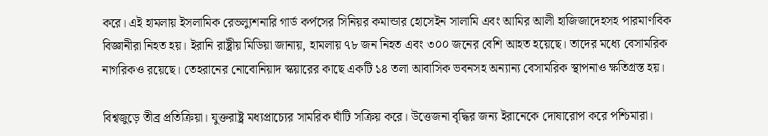করে। এই হামলায় ইসলামিক রেভল্যুশনারি গার্ড কর্পসের সিনিয়র কমান্ডার হোসেইন সালামি এবং আমির আলী হাজিজাদেহসহ পারমাণবিক বিজ্ঞানীরা নিহত হয়। ইরানি রাষ্ট্রীয় মিডিয়া জানায়, হামলায় ৭৮ জন নিহত এবং ৩০০ জনের বেশি আহত হয়েছে। তাদের মধ্যে বেসামরিক নাগরিকও রয়েছে। তেহরানের নোবোনিয়াদ স্কয়ারের কাছে একটি ১৪ তলা আবাসিক ভবনসহ অন্যান্য বেসামরিক স্থাপনাও ক্ষতিগ্রস্ত হয়।

বিশ্বজুড়ে তীব্র প্রতিক্রিয়া। যুক্তরাষ্ট্র মধ্যপ্রাচ্যের সামরিক ঘাঁটি সক্রিয় করে। উত্তেজনা বৃদ্ধির জন্য ইরানেকে দোষারোপ করে পশ্চিমারা।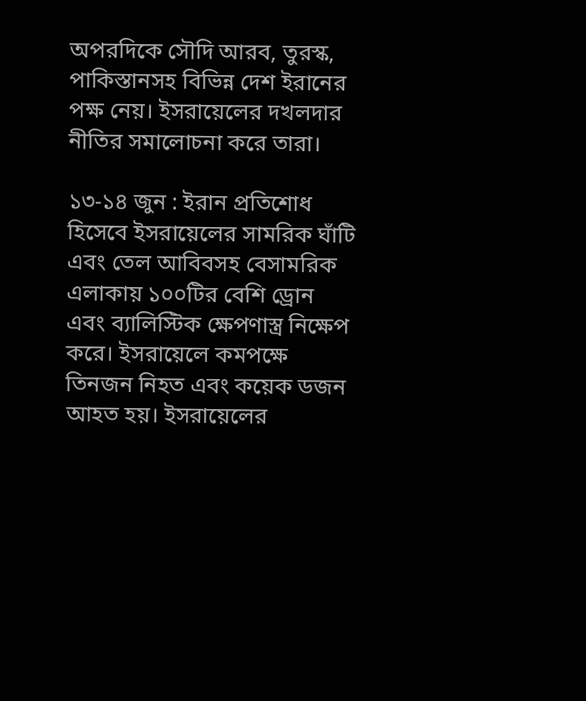অপরদিকে সৌদি আরব, তুরস্ক, পাকিস্তানসহ বিভিন্ন দেশ ইরানের পক্ষ নেয়। ইসরায়েলের দখলদার নীতির সমালোচনা করে তারা।

১৩-১৪ জুন : ইরান প্রতিশোধ হিসেবে ইসরায়েলের সামরিক ঘাঁটি এবং তেল আবিবসহ বেসামরিক এলাকায় ১০০টির বেশি ড্রোন এবং ব্যালিস্টিক ক্ষেপণাস্ত্র নিক্ষেপ করে। ইসরায়েলে কমপক্ষে তিনজন নিহত এবং কয়েক ডজন আহত হয়। ইসরায়েলের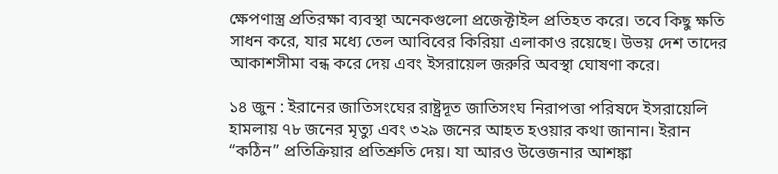ক্ষেপণাস্ত্র প্রতিরক্ষা ব্যবস্থা অনেকগুলো প্রজেক্টাইল প্রতিহত করে। তবে কিছু ক্ষতি সাধন করে, যার মধ্যে তেল আবিবের কিরিয়া এলাকাও রয়েছে। উভয় দেশ তাদের আকাশসীমা বন্ধ করে দেয় এবং ইসরায়েল জরুরি অবস্থা ঘোষণা করে।

১৪ জুন : ইরানের জাতিসংঘের রাষ্ট্রদূত জাতিসংঘ নিরাপত্তা পরিষদে ইসরায়েলি হামলায় ৭৮ জনের মৃত্যু এবং ৩২৯ জনের আহত হওয়ার কথা জানান। ইরান “কঠিন” প্রতিক্রিয়ার প্রতিশ্রুতি দেয়। যা আরও উত্তেজনার আশঙ্কা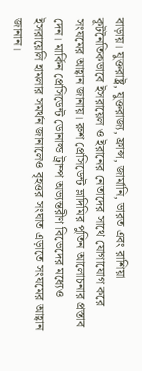বাড়ায়। যুক্তরাষ্ট্র, যুক্তরাজ্য, ফ্রান্স, জার্মানি, ভারত এবং রাশিয়া কূটনৈতিকভাবে ইসরায়েল ও ইরানের নেতাদের সাথে যোগাযোগ করে সংযমের আহ্বান জানায়। রুশ প্রেসিডেন্ট ভ্লাদিমির পুতিন আলোচনার প্রস্তাব দেন। মার্কিন প্রেসিডেন্ট ডোনাল্ড ট্রাম্প অভ্যন্তরীণ বিভেদের মধ্যেও ইসরায়েলি হামলার সমর্থন জানালেও বৃহত্তর সংঘাত এড়াতে সংযমের আহ্বান জানান।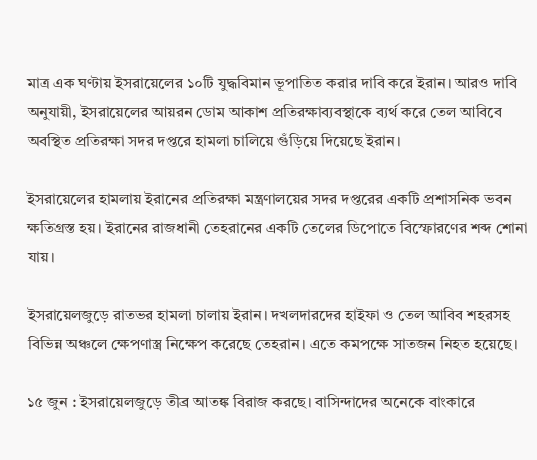মাত্র এক ঘণ্টায় ইসরায়েলের ১০টি যুদ্ধবিমান ভূপাতিত করার দাবি করে ইরান। আরও দাবি অনুযায়ী, ইসরায়েলের আয়রন ডোম আকাশ প্রতিরক্ষাব্যবস্থাকে ব্যর্থ করে তেল আবিবে অবস্থিত প্রতিরক্ষা সদর দপ্তরে হামলা চালিয়ে গুঁড়িয়ে দিয়েছে ইরান।

ইসরায়েলের হামলায় ইরানের প্রতিরক্ষা মন্ত্রণালয়ের সদর দপ্তরের একটি প্রশাসনিক ভবন ক্ষতিগ্রস্ত হয়। ইরানের রাজধানী তেহরানের একটি তেলের ডিপোতে বিস্ফোরণের শব্দ শোনা যায়।

ইসরায়েলজুড়ে রাতভর হামলা চালায় ইরান। দখলদারদের হাইফা ও তেল আবিব শহরসহ বিভিন্ন অঞ্চলে ক্ষেপণাস্ত্র নিক্ষেপ করেছে তেহরান। এতে কমপক্ষে সাতজন নিহত হয়েছে।

১৫ জুন : ইসরায়েলজুড়ে তীব্র আতঙ্ক বিরাজ করছে। বাসিন্দাদের অনেকে বাংকারে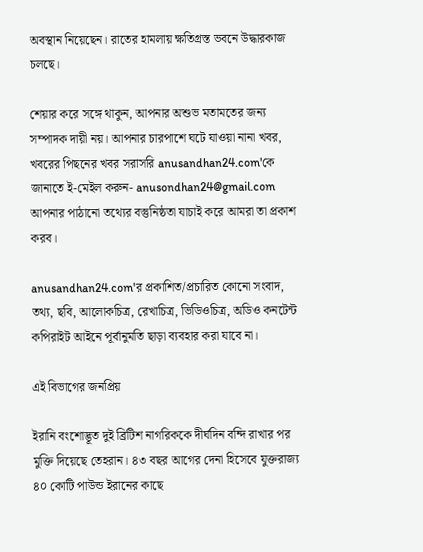অবস্থান নিয়েছেন। রাতের হামলায় ক্ষতিগ্রস্ত ভবনে উদ্ধারকাজ চলছে।

শেয়ার করে সঙ্গে থাকুন, আপনার অশুভ মতামতের জন্য সম্পাদক দায়ী নয়। আপনার চারপাশে ঘটে যাওয়া নানা খবর, খবরের পিছনের খবর সরাসরি anusandhan24.com'কে জানাতে ই-মেইল করুন- anusondhan24@gmail.com আপনার পাঠানো তথ্যের বস্তুনিষ্ঠতা যাচাই করে আমরা তা প্রকাশ করব।

anusandhan24.com'র প্রকাশিত/প্রচারিত কোনো সংবাদ, তথ্য, ছবি, আলোকচিত্র, রেখাচিত্র, ভিডিওচিত্র, অডিও কনটেন্ট কপিরাইট আইনে পূর্বানুমতি ছাড়া ব্যবহার করা যাবে না।

এই বিভাগের জনপ্রিয়

ইরানি বংশোদ্ভূত দুই ব্রিটিশ নাগরিককে দীর্ঘদিন বন্দি রাখার পর মুক্তি দিয়েছে তেহরান। ৪৩ বছর আগের দেনা হিসেবে যুক্তরাজ্য ৪০ কোটি পাউন্ড ইরানের কাছে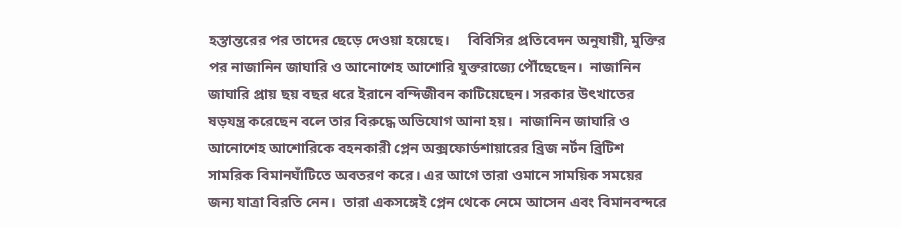হস্তান্তরের পর তাদের ছেড়ে দেওয়া হয়েছে।     বিবিসির প্রতিবেদন অনুযায়ী, মুক্তির পর নাজানিন জাঘারি ও আনোশেহ আশোরি যুক্তরাজ্যে পৌঁছেছেন।  নাজানিন জাঘারি প্রায় ছয় বছর ধরে ইরানে বন্দিজীবন কাটিয়েছেন। সরকার উৎখাতের ষড়যন্ত্র করেছেন বলে তার বিরুদ্ধে অভিযোগ আনা হয়।  নাজানিন জাঘারি ও আনোশেহ আশোরিকে বহনকারী প্লেন অক্সফোর্ডশায়ারের ব্রিজ নর্টন ব্রিটিশ সামরিক বিমানঘাঁটিতে অবতরণ করে। এর আগে তারা ওমানে সাময়িক সময়ের জন্য যাত্রা বিরতি নেন।  তারা একসঙ্গেই প্লেন থেকে নেমে আসেন এবং বিমানবন্দরে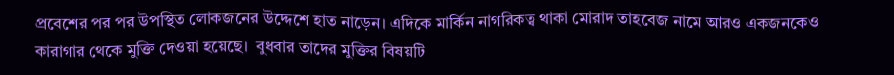প্রবেশের পর পর উপস্থিত লোকজনের উদ্দেশে হাত নাড়েন। এদিকে মার্কিন নাগরিকত্ব থাকা মোরাদ তাহবেজ নামে আরও একজনকেও কারাগার থেকে মুক্তি দেওয়া হয়েছে।  বুধবার তাদের মুক্তির বিষয়টি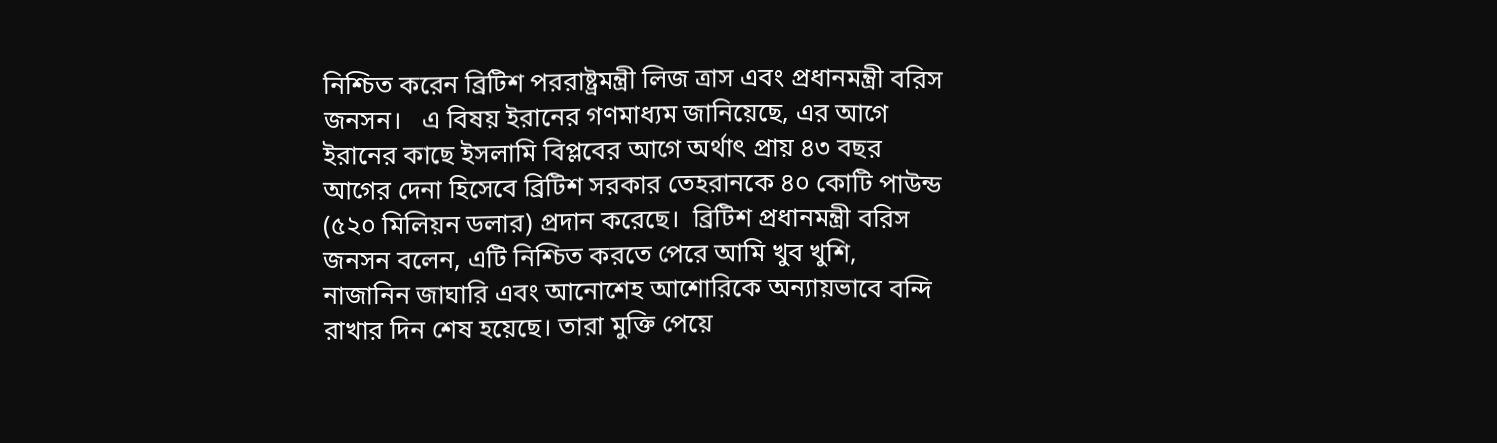নিশ্চিত করেন ব্রিটিশ পররাষ্ট্রমন্ত্রী লিজ ত্রাস এবং প্রধানমন্ত্রী বরিস জনসন।   এ বিষয় ইরানের গণমাধ্যম জানিয়েছে, এর আগে ইরানের কাছে ইসলামি বিপ্লবের আগে অর্থাৎ প্রায় ৪৩ বছর আগের দেনা হিসেবে ব্রিটিশ সরকার তেহরানকে ৪০ কোটি পাউন্ড (৫২০ মিলিয়ন ডলার) প্রদান করেছে।  ব্রিটিশ প্রধানমন্ত্রী বরিস জনসন বলেন, এটি নিশ্চিত করতে পেরে আমি খুব খুশি, নাজানিন জাঘারি এবং আনোশেহ আশোরিকে অন্যায়ভাবে বন্দি রাখার দিন শেষ হয়েছে। তারা মুক্তি পেয়ে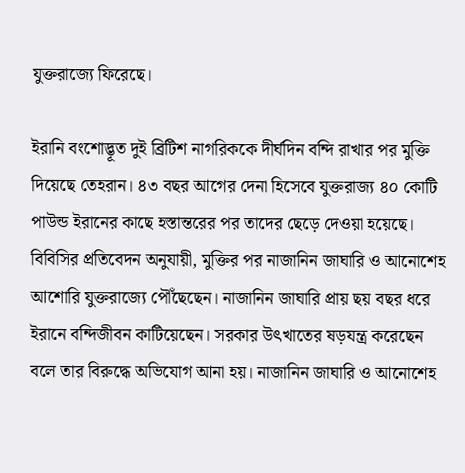যুক্তরাজ্যে ফিরেছে।

ইরানি বংশোদ্ভূত দুই ব্রিটিশ নাগরিককে দীর্ঘদিন বন্দি রাখার পর মুক্তি দিয়েছে তেহরান। ৪৩ বছর আগের দেনা হিসেবে যুক্তরাজ্য ৪০ কোটি পাউন্ড ইরানের কাছে হস্তান্তরের পর তাদের ছেড়ে দেওয়া হয়েছে। বিবিসির প্রতিবেদন অনুযায়ী, মুক্তির পর নাজানিন জাঘারি ও আনোশেহ আশোরি যুক্তরাজ্যে পৌঁছেছেন। নাজানিন জাঘারি প্রায় ছয় বছর ধরে ইরানে বন্দিজীবন কাটিয়েছেন। সরকার উৎখাতের ষড়যন্ত্র করেছেন বলে তার বিরুদ্ধে অভিযোগ আনা হয়। নাজানিন জাঘারি ও আনোশেহ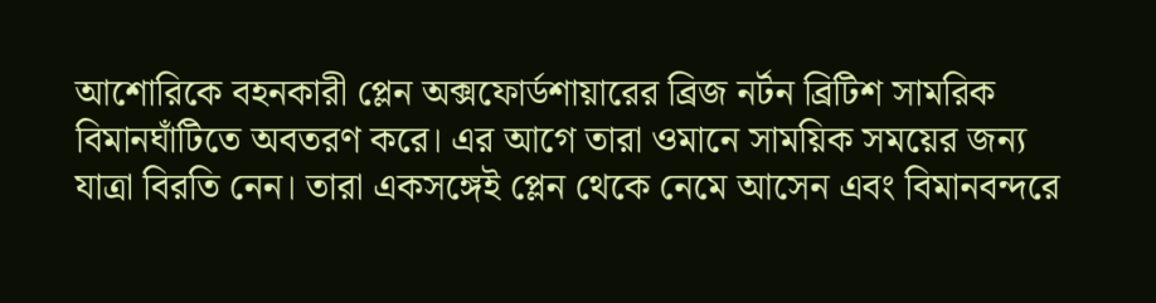আশোরিকে বহনকারী প্লেন অক্সফোর্ডশায়ারের ব্রিজ নর্টন ব্রিটিশ সামরিক বিমানঘাঁটিতে অবতরণ করে। এর আগে তারা ওমানে সাময়িক সময়ের জন্য যাত্রা বিরতি নেন। তারা একসঙ্গেই প্লেন থেকে নেমে আসেন এবং বিমানবন্দরে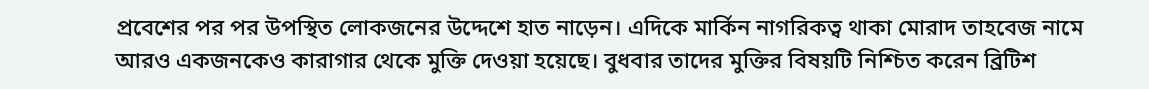প্রবেশের পর পর উপস্থিত লোকজনের উদ্দেশে হাত নাড়েন। এদিকে মার্কিন নাগরিকত্ব থাকা মোরাদ তাহবেজ নামে আরও একজনকেও কারাগার থেকে মুক্তি দেওয়া হয়েছে। বুধবার তাদের মুক্তির বিষয়টি নিশ্চিত করেন ব্রিটিশ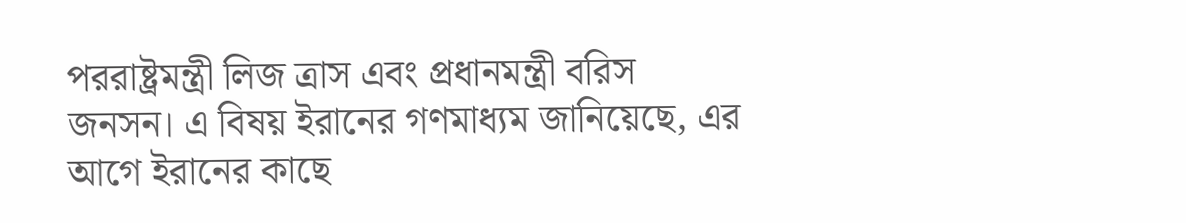পররাষ্ট্রমন্ত্রী লিজ ত্রাস এবং প্রধানমন্ত্রী বরিস জনসন। এ বিষয় ইরানের গণমাধ্যম জানিয়েছে, এর আগে ইরানের কাছে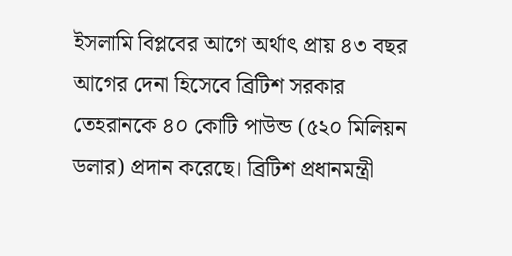ইসলামি বিপ্লবের আগে অর্থাৎ প্রায় ৪৩ বছর আগের দেনা হিসেবে ব্রিটিশ সরকার তেহরানকে ৪০ কোটি পাউন্ড (৫২০ মিলিয়ন ডলার) প্রদান করেছে। ব্রিটিশ প্রধানমন্ত্রী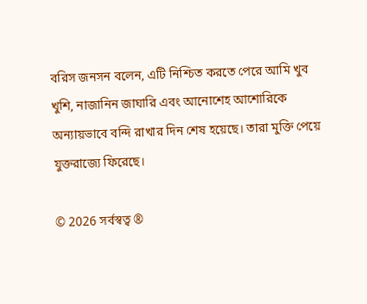বরিস জনসন বলেন, এটি নিশ্চিত করতে পেরে আমি খুব খুশি, নাজানিন জাঘারি এবং আনোশেহ আশোরিকে অন্যায়ভাবে বন্দি রাখার দিন শেষ হয়েছে। তারা মুক্তি পেয়ে যুক্তরাজ্যে ফিরেছে।

© 2026 সর্বস্বত্ব ®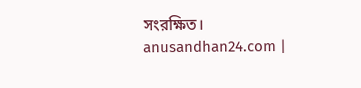সংরক্ষিত। anusandhan24.com |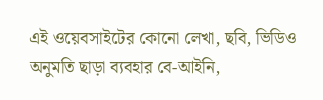এই ওয়েবসাইটের কোনো লেখা, ছবি, ভিডিও অনুমতি ছাড়া ব্যবহার বে-আইনি,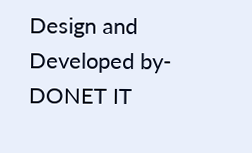Design and Developed by- DONET IT